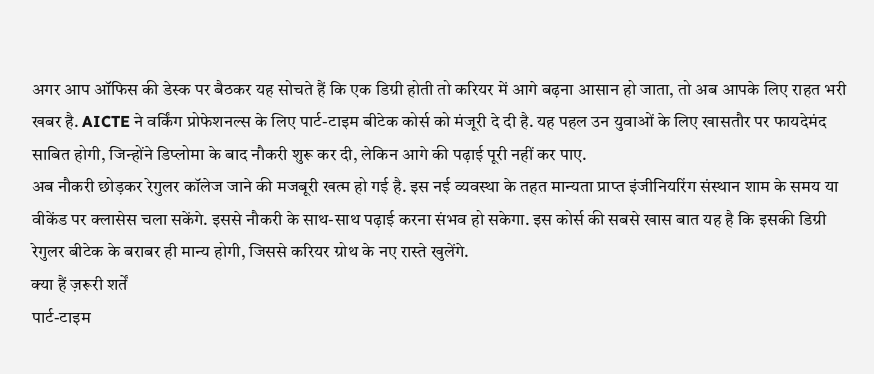अगर आप ऑफिस की डेस्क पर बैठकर यह सोचते हैं कि एक डिग्री होती तो करियर में आगे बढ़ना आसान हो जाता, तो अब आपके लिए राहत भरी खबर है. AICTE ने वर्किंग प्रोफेशनल्स के लिए पार्ट-टाइम बीटेक कोर्स को मंजूरी दे दी है. यह पहल उन युवाओं के लिए खासतौर पर फायदेमंद साबित होगी, जिन्होंने डिप्लोमा के बाद नौकरी शुरू कर दी, लेकिन आगे की पढ़ाई पूरी नहीं कर पाए.
अब नौकरी छोड़कर रेगुलर कॉलेज जाने की मजबूरी खत्म हो गई है. इस नई व्यवस्था के तहत मान्यता प्राप्त इंजीनियरिंग संस्थान शाम के समय या वीकेंड पर क्लासेस चला सकेंगे. इससे नौकरी के साथ-साथ पढ़ाई करना संभव हो सकेगा. इस कोर्स की सबसे खास बात यह है कि इसकी डिग्री रेगुलर बीटेक के बराबर ही मान्य होगी, जिससे करियर ग्रोथ के नए रास्ते खुलेंगे.
क्या हैं ज़रूरी शर्तें
पार्ट-टाइम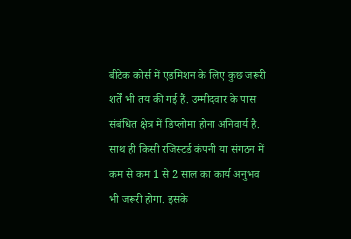बीटेक कोर्स में एडमिशन के लिए कुछ जरूरी शर्तें भी तय की गई हैं. उम्मीदवार के पास संबंधित क्षेत्र में डिप्लोमा होना अनिवार्य है. साथ ही किसी रजिस्टर्ड कंपनी या संगठन में कम से कम 1 से 2 साल का कार्य अनुभव भी जरूरी होगा. इसके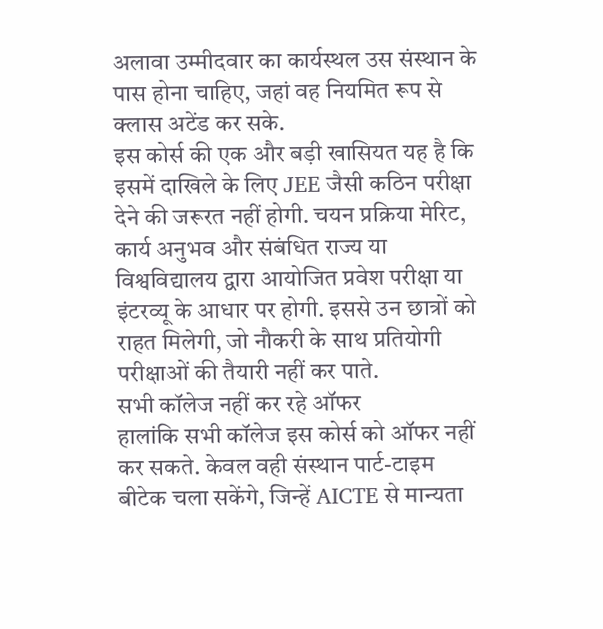अलावा उम्मीदवार का कार्यस्थल उस संस्थान के पास होना चाहिए, जहां वह नियमित रूप से क्लास अटेंड कर सके.
इस कोर्स की एक और बड़ी खासियत यह है कि इसमें दाखिले के लिए JEE जैसी कठिन परीक्षा देने की जरूरत नहीं होगी. चयन प्रक्रिया मेरिट, कार्य अनुभव और संबंधित राज्य या विश्वविद्यालय द्वारा आयोजित प्रवेश परीक्षा या इंटरव्यू के आधार पर होगी. इससे उन छात्रों को राहत मिलेगी, जो नौकरी के साथ प्रतियोगी परीक्षाओं की तैयारी नहीं कर पाते.
सभी कॉलेज नहीं कर रहे ऑफर
हालांकि सभी कॉलेज इस कोर्स को ऑफर नहीं कर सकते. केवल वही संस्थान पार्ट-टाइम बीटेक चला सकेंगे, जिन्हें AICTE से मान्यता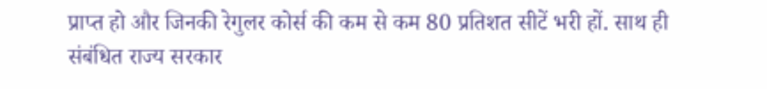प्राप्त हो और जिनकी रेगुलर कोर्स की कम से कम 80 प्रतिशत सीटें भरी हों. साथ ही संबंधित राज्य सरकार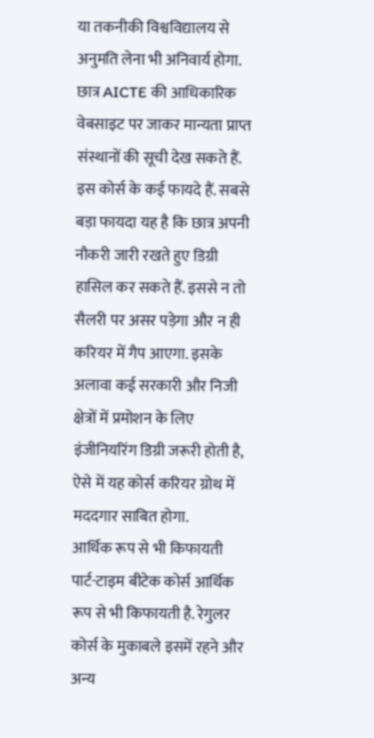या तकनीकी विश्वविद्यालय से अनुमति लेना भी अनिवार्य होगा. छात्र AICTE की आधिकारिक वेबसाइट पर जाकर मान्यता प्राप्त संस्थानों की सूची देख सकते हैं.
इस कोर्स के कई फायदे हैं. सबसे बड़ा फायदा यह है कि छात्र अपनी नौकरी जारी रखते हुए डिग्री हासिल कर सकते हैं. इससे न तो सैलरी पर असर पड़ेगा और न ही करियर में गैप आएगा. इसके अलावा कई सरकारी और निजी क्षेत्रों में प्रमोशन के लिए इंजीनियरिंग डिग्री जरूरी होती है, ऐसे में यह कोर्स करियर ग्रोथ में मददगार साबित होगा.
आर्थिक रूप से भी किफायती
पार्ट-टाइम बीटेक कोर्स आर्थिक रूप से भी किफायती है. रेगुलर कोर्स के मुकाबले इसमें रहने और अन्य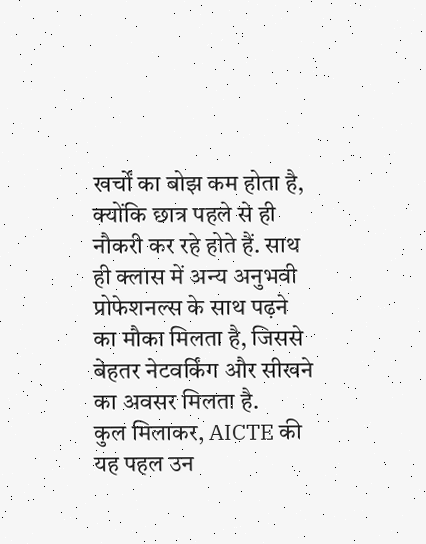खर्चों का बोझ कम होता है, क्योंकि छात्र पहले से ही नौकरी कर रहे होते हैं. साथ ही क्लास में अन्य अनुभवी प्रोफेशनल्स के साथ पढ़ने का मौका मिलता है, जिससे बेहतर नेटवर्किंग और सीखने का अवसर मिलता है.
कुल मिलाकर, AICTE की यह पहल उन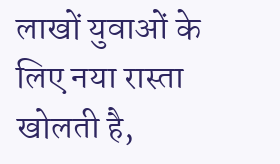लाखों युवाओं के लिए नया रास्ता खोलती है,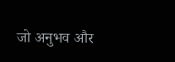जो अनुभव और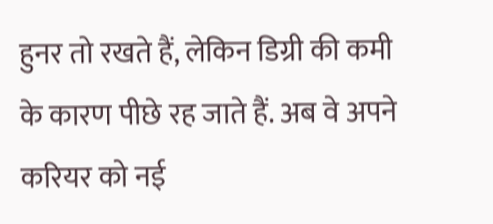हुनर तो रखते हैं, लेकिन डिग्री की कमी के कारण पीछे रह जाते हैं. अब वे अपने करियर को नई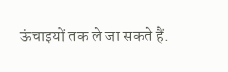ऊंचाइयों तक ले जा सकते हैं.